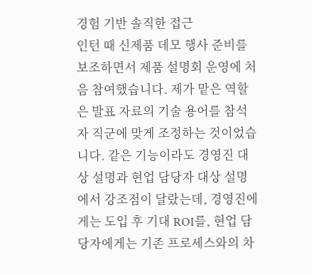경험 기반 솔직한 접근
인턴 때 신제품 데모 행사 준비를 보조하면서 제품 설명회 운영에 처음 참여했습니다. 제가 맡은 역할은 발표 자료의 기술 용어를 참석자 직군에 맞게 조정하는 것이었습니다. 같은 기능이라도 경영진 대상 설명과 현업 담당자 대상 설명에서 강조점이 달랐는데, 경영진에게는 도입 후 기대 ROI를, 현업 담당자에게는 기존 프로세스와의 차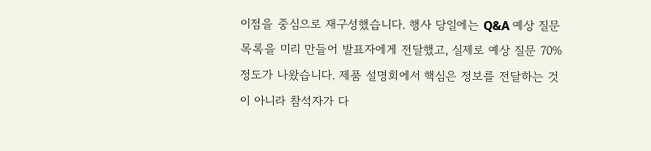이점을 중심으로 재구성했습니다. 행사 당일에는 Q&A 예상 질문 목록을 미리 만들어 발표자에게 전달했고, 실제로 예상 질문 70% 정도가 나왔습니다. 제품 설명회에서 핵심은 정보를 전달하는 것이 아니라 참석자가 다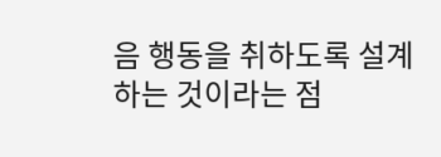음 행동을 취하도록 설계하는 것이라는 점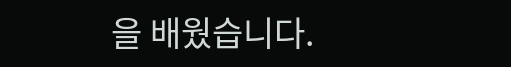을 배웠습니다.